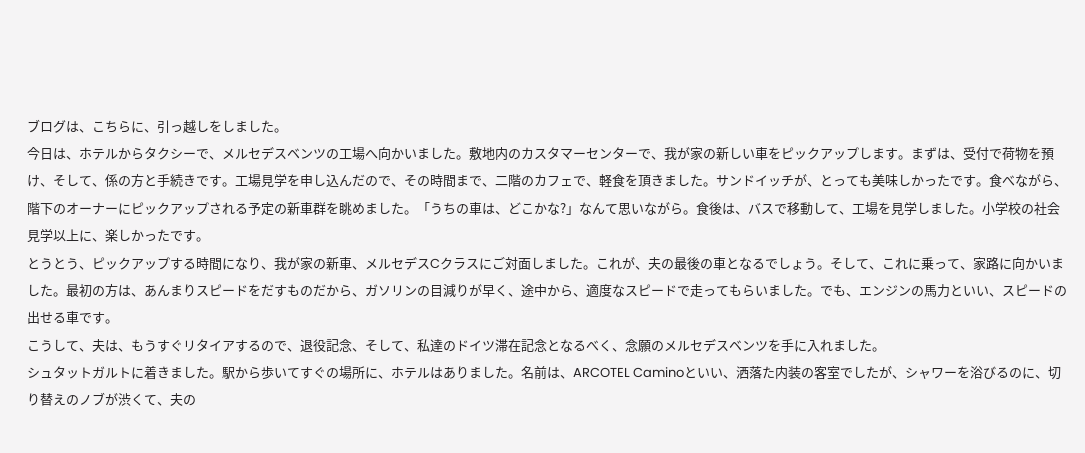ブログは、こちらに、引っ越しをしました。
今日は、ホテルからタクシーで、メルセデスベンツの工場へ向かいました。敷地内のカスタマーセンターで、我が家の新しい車をピックアップします。まずは、受付で荷物を預け、そして、係の方と手続きです。工場見学を申し込んだので、その時間まで、二階のカフェで、軽食を頂きました。サンドイッチが、とっても美味しかったです。食べながら、階下のオーナーにピックアップされる予定の新車群を眺めました。「うちの車は、どこかな?」なんて思いながら。食後は、バスで移動して、工場を見学しました。小学校の社会見学以上に、楽しかったです。
とうとう、ピックアップする時間になり、我が家の新車、メルセデスCクラスにご対面しました。これが、夫の最後の車となるでしょう。そして、これに乗って、家路に向かいました。最初の方は、あんまりスピードをだすものだから、ガソリンの目減りが早く、途中から、適度なスピードで走ってもらいました。でも、エンジンの馬力といい、スピードの出せる車です。
こうして、夫は、もうすぐリタイアするので、退役記念、そして、私達のドイツ滞在記念となるべく、念願のメルセデスベンツを手に入れました。
シュタットガルトに着きました。駅から歩いてすぐの場所に、ホテルはありました。名前は、ARCOTEL Caminoといい、洒落た内装の客室でしたが、シャワーを浴びるのに、切り替えのノブが渋くて、夫の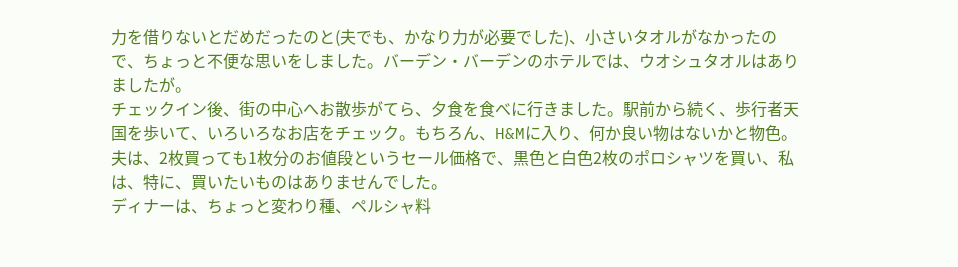力を借りないとだめだったのと(夫でも、かなり力が必要でした)、小さいタオルがなかったので、ちょっと不便な思いをしました。バーデン・バーデンのホテルでは、ウオシュタオルはありましたが。
チェックイン後、街の中心へお散歩がてら、夕食を食べに行きました。駅前から続く、歩行者天国を歩いて、いろいろなお店をチェック。もちろん、H&Mに入り、何か良い物はないかと物色。夫は、2枚買っても1枚分のお値段というセール価格で、黒色と白色2枚のポロシャツを買い、私は、特に、買いたいものはありませんでした。
ディナーは、ちょっと変わり種、ペルシャ料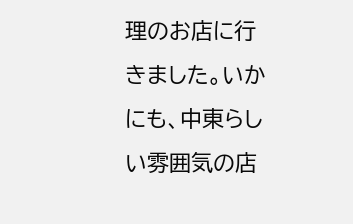理のお店に行きました。いかにも、中東らしい雰囲気の店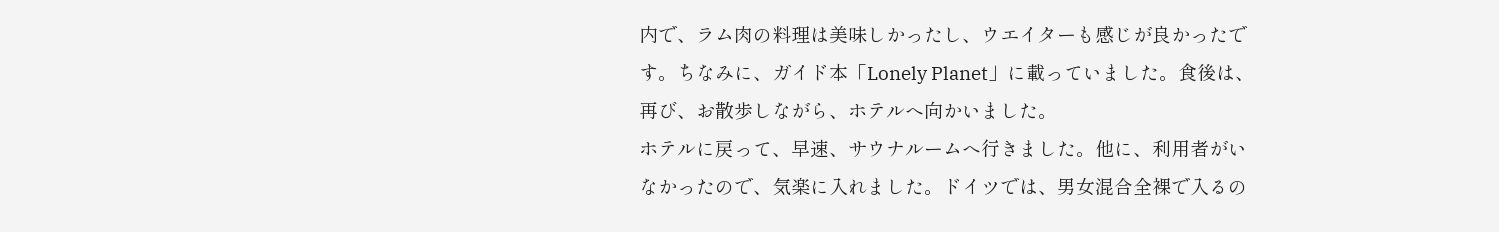内で、ラム肉の料理は美味しかったし、ウエイターも感じが良かったです。ちなみに、ガイド本「Lonely Planet」に載っていました。食後は、再び、お散歩しながら、ホテルへ向かいました。
ホテルに戻って、早速、サウナルームへ行きました。他に、利用者がいなかったので、気楽に入れました。ドイツでは、男女混合全裸で入るの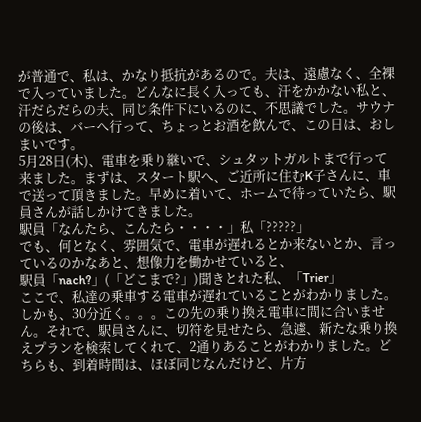が普通で、私は、かなり抵抗があるので。夫は、遠慮なく、全裸で入っていました。どんなに長く入っても、汗をかかない私と、汗だらだらの夫、同じ条件下にいるのに、不思議でした。サウナの後は、バーへ行って、ちょっとお酒を飲んで、この日は、おしまいです。
5月28日(木)、電車を乗り継いで、シュタットガルトまで行って来ました。まずは、スタート駅へ、ご近所に住むK子さんに、車で送って頂きました。早めに着いて、ホームで待っていたら、駅員さんが話しかけてきました。
駅員「なんたら、こんたら・・・・」私「?????」
でも、何となく、雰囲気で、電車が遅れるとか来ないとか、言っているのかなあと、想像力を働かせていると、
駅員「nach?」(「どこまで?」)聞きとれた私、「Trier」
ここで、私達の乗車する電車が遅れていることがわかりました。しかも、30分近く。。。この先の乗り換え電車に間に合いません。それで、駅員さんに、切符を見せたら、急遽、新たな乗り換えプランを検索してくれて、2通りあることがわかりました。どちらも、到着時間は、ほぼ同じなんだけど、片方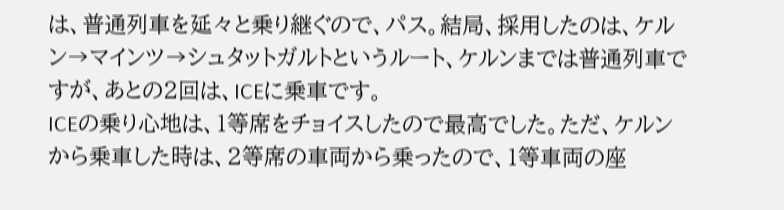は、普通列車を延々と乗り継ぐので、パス。結局、採用したのは、ケルン→マインツ→シュタットガルトというルート、ケルンまでは普通列車ですが、あとの2回は、ICEに乗車です。
ICEの乗り心地は、1等席をチョイスしたので最高でした。ただ、ケルンから乗車した時は、2等席の車両から乗ったので、1等車両の座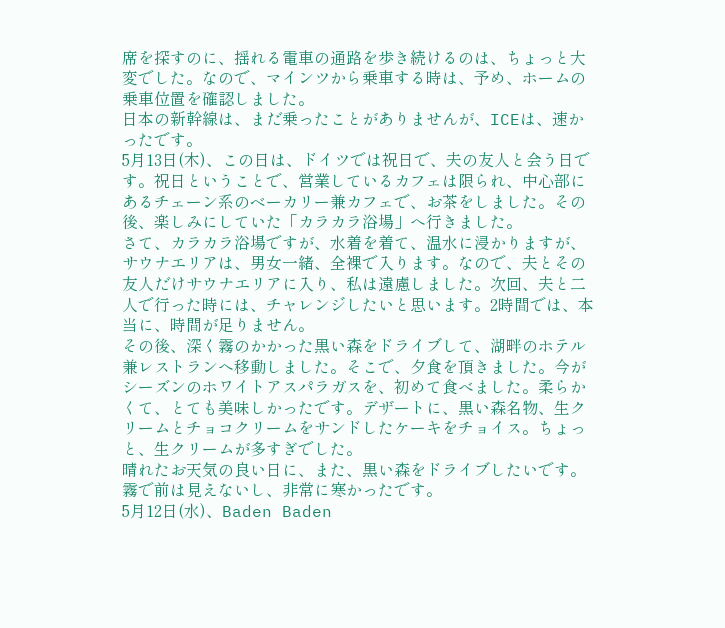席を探すのに、揺れる電車の通路を歩き続けるのは、ちょっと大変でした。なので、マインツから乗車する時は、予め、ホームの乗車位置を確認しました。
日本の新幹線は、まだ乗ったことがありませんが、ICEは、速かったです。
5月13日(木)、この日は、ドイツでは祝日で、夫の友人と会う日です。祝日ということで、営業しているカフェは限られ、中心部にあるチェーン系のベーカリー兼カフェで、お茶をしました。その後、楽しみにしていた「カラカラ浴場」へ行きました。
さて、カラカラ浴場ですが、水着を着て、温水に浸かりますが、サウナエリアは、男女一緒、全裸で入ります。なので、夫とその友人だけサウナエリアに入り、私は遠慮しました。次回、夫と二人で行った時には、チャレンジしたいと思います。2時間では、本当に、時間が足りません。
その後、深く霧のかかった黒い森をドライブして、湖畔のホテル兼レストランへ移動しました。そこで、夕食を頂きました。今がシーズンのホワイトアスパラガスを、初めて食べました。柔らかくて、とても美味しかったです。デザートに、黒い森名物、生クリームとチョコクリームをサンドしたケーキをチョイス。ちょっと、生クリームが多すぎでした。
晴れたお天気の良い日に、また、黒い森をドライブしたいです。霧で前は見えないし、非常に寒かったです。
5月12日(水)、Baden Baden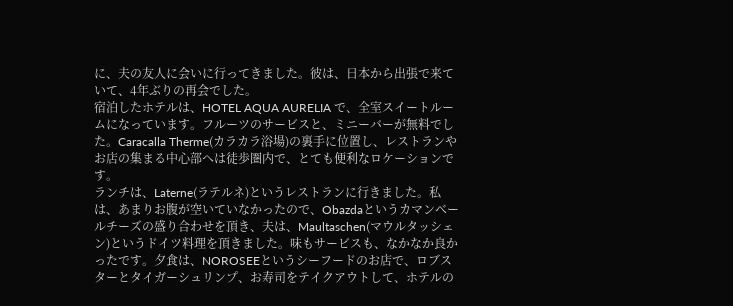に、夫の友人に会いに行ってきました。彼は、日本から出張で来ていて、4年ぶりの再会でした。
宿泊したホテルは、HOTEL AQUA AURELIA で、全室スイートルームになっています。フルーツのサービスと、ミニーバーが無料でした。Caracalla Therme(カラカラ浴場)の裏手に位置し、レストランやお店の集まる中心部へは徒歩圏内で、とても便利なロケーションです。
ランチは、Laterne(ラテルネ)というレストランに行きました。私は、あまりお腹が空いていなかったので、Obazdaというカマンベールチーズの盛り合わせを頂き、夫は、Maultaschen(マウルタッシェン)というドイツ料理を頂きました。味もサービスも、なかなか良かったです。夕食は、NOROSEEというシーフードのお店で、ロブスターとタイガーシュリンプ、お寿司をテイクアウトして、ホテルの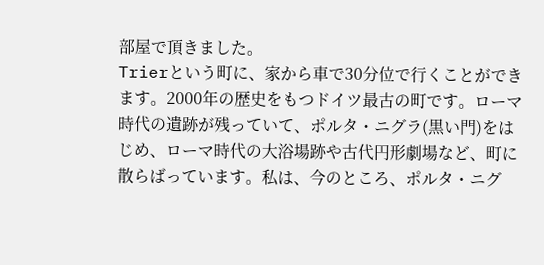部屋で頂きました。
Trierという町に、家から車で30分位で行くことができます。2000年の歴史をもつドイツ最古の町です。ローマ時代の遺跡が残っていて、ポルタ・ニグラ(黒い門)をはじめ、ローマ時代の大浴場跡や古代円形劇場など、町に散らばっています。私は、今のところ、ポルタ・ニグ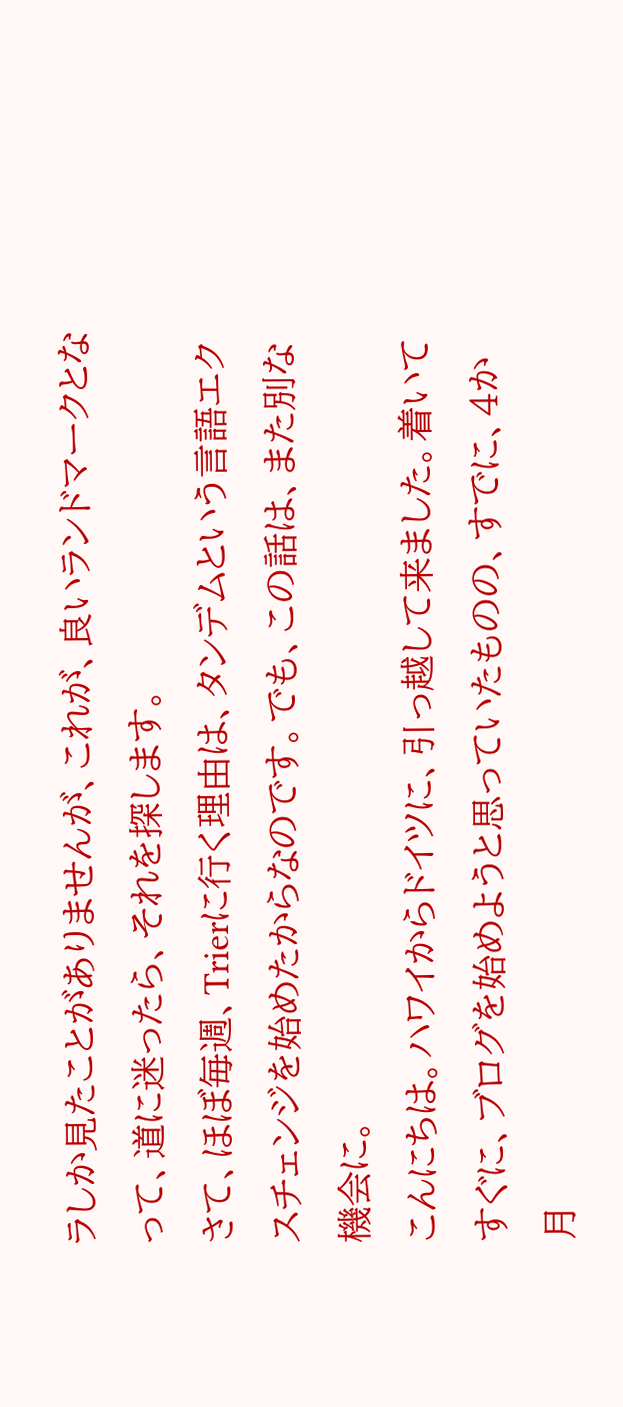ラしか見たことがありませんが、これが、良いランドマークとなって、道に迷ったら、それを探します。
さて、ほぼ毎週、Trierに行く理由は、タンデムという言語エクスチェンジを始めたからなのです。でも、この話は、また別な機会に。
こんにちは。ハワイからドイツに、引っ越して来ました。着いてすぐに、ブログを始めようと思っていたものの、すでに、4か月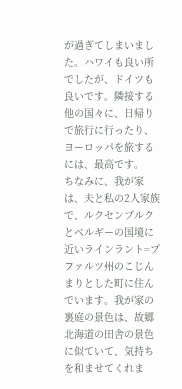が過ぎてしまいました。ハワイも良い所でしたが、ドイツも良いです。隣接する他の国々に、日帰りで旅行に行ったり、ヨーロッパを旅するには、最高です。
ちなみに、我が家は、夫と私の2人家族で、ルクセンブルクとベルギーの国境に近いラインラント=プファルツ州のこじんまりとした町に住んでいます。我が家の裏庭の景色は、故郷北海道の田舎の景色に似ていて、気持ちを和ませてくれま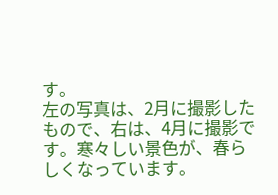す。
左の写真は、2月に撮影したもので、右は、4月に撮影です。寒々しい景色が、春らしくなっています。